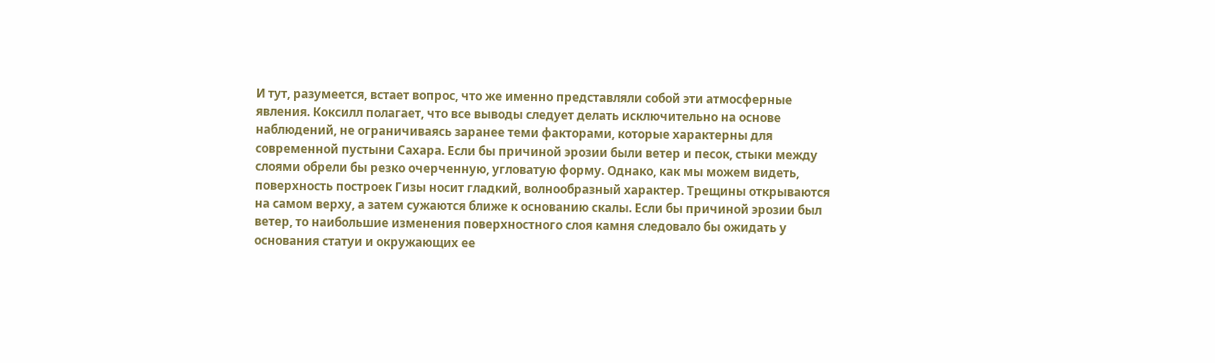И тут, разумеется, встает вопрос, что же именно представляли собой эти атмосферные явления. Коксилл полагает, что все выводы следует делать исключительно на основе наблюдений, не ограничиваясь заранее теми факторами, которые характерны для современной пустыни Сахара. Если бы причиной эрозии были ветер и песок, стыки между слоями обрели бы резко очерченную, угловатую форму. Однако, как мы можем видеть, поверхность построек Гизы носит гладкий, волнообразный характер. Трещины открываются на самом верху, а затем сужаются ближе к основанию скалы. Если бы причиной эрозии был ветер, то наибольшие изменения поверхностного слоя камня следовало бы ожидать у основания статуи и окружающих ее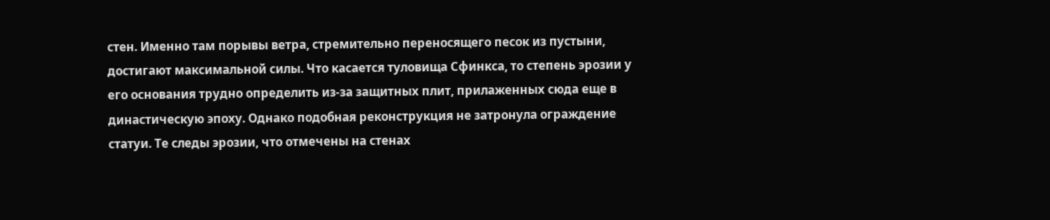стен. Именно там порывы ветра, стремительно переносящего песок из пустыни, достигают максимальной силы. Что касается туловища Сфинкса, то степень эрозии у его основания трудно определить из-за защитных плит, прилаженных сюда еще в династическую эпоху. Однако подобная реконструкция не затронула ограждение статуи. Те следы эрозии, что отмечены на стенах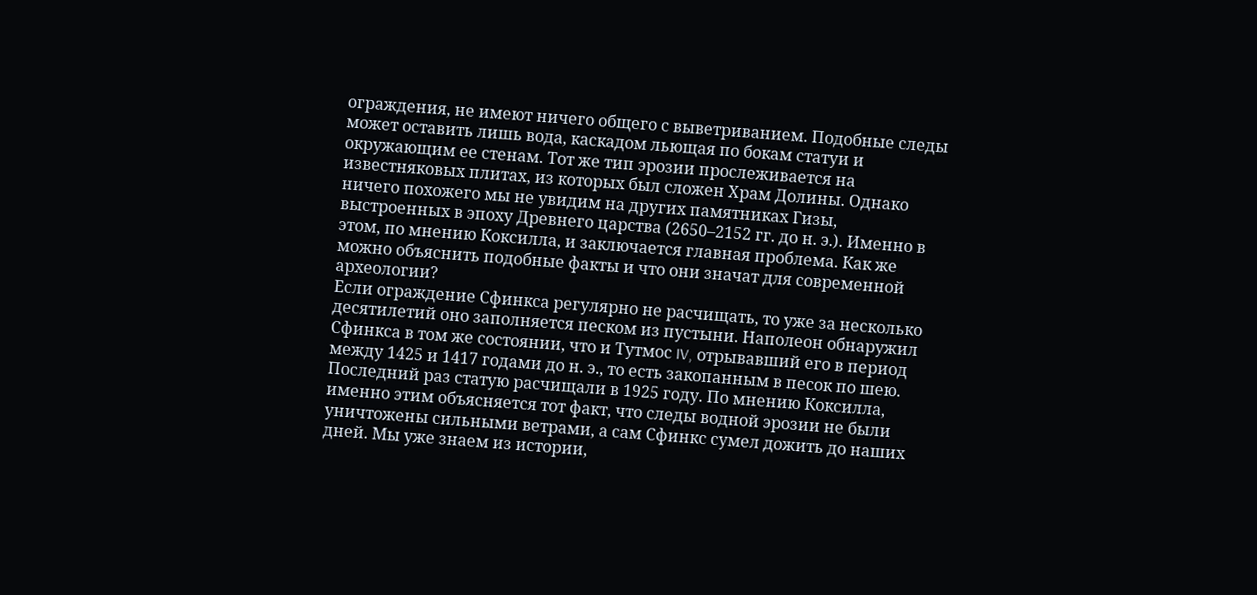ограждения, не имеют ничего общего с выветриванием. Подобные следы может оставить лишь вода, каскадом льющая по бокам статуи и окружающим ее стенам. Тот же тип эрозии прослеживается на известняковых плитах, из которых был сложен Храм Долины. Однако ничего похожего мы не увидим на других памятниках Гизы, выстроенных в эпоху Древнего царства (2650–2152 гг. до н. э.). Именно в этом, по мнению Коксилла, и заключается главная проблема. Как же можно объяснить подобные факты и что они значат для современной археологии?
Если ограждение Сфинкса регулярно не расчищать, то уже за несколько десятилетий оно заполняется песком из пустыни. Наполеон обнаружил Сфинкса в том же состоянии, что и Тутмос IV, отрывавший его в период между 1425 и 1417 годами до н. э., то есть закопанным в песок по шею. Последний раз статую расчищали в 1925 году. По мнению Коксилла, именно этим объясняется тот факт, что следы водной эрозии не были уничтожены сильными ветрами, а сам Сфинкс сумел дожить до наших дней. Мы уже знаем из истории,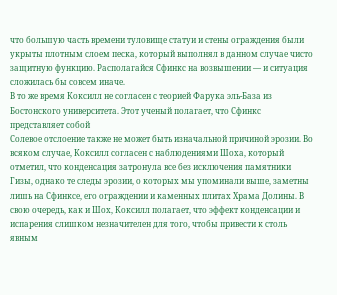что большую часть времени туловище статуи и стены ограждения были укрыты плотным слоем песка, который выполнял в данном случае чисто защитную функцию. Располагайся Сфинкс на возвышении — и ситуация сложилась бы совсем иначе.
В то же время Коксилл не согласен с теорией Фарука эль-База из Бостонского университета. Этот ученый полагает, что Сфинкс представляет собой
Солевое отслоение также не может быть изначальной причиной эрозии. Во всяком случае, Коксилл согласен с наблюдениями Шоха, который отметил, что конденсация затронула все без исключения памятники Гизы, однако те следы эрозии, о которых мы упоминали выше, заметны лишь на Сфинксе, его ограждении и каменных плитах Храма Долины. В свою очередь, как и Шох, Коксилл полагает, что эффект конденсации и испарения слишком незначителен для того, чтобы привести к столь явным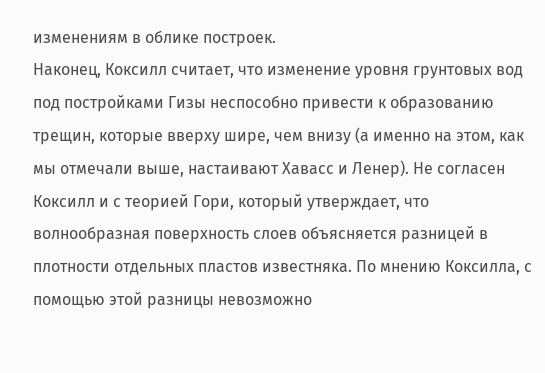изменениям в облике построек.
Наконец, Коксилл считает, что изменение уровня грунтовых вод под постройками Гизы неспособно привести к образованию трещин, которые вверху шире, чем внизу (а именно на этом, как мы отмечали выше, настаивают Хавасс и Ленер). Не согласен Коксилл и с теорией Гори, который утверждает, что волнообразная поверхность слоев объясняется разницей в плотности отдельных пластов известняка. По мнению Коксилла, с помощью этой разницы невозможно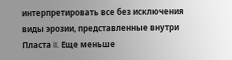интерпретировать все без исключения виды эрозии, представленные внутри Пласта II. Еще меньше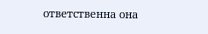ответственна она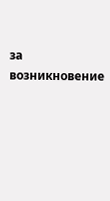за возникновение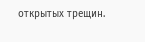открытых трещин.